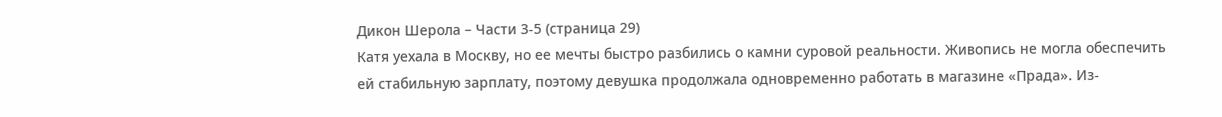Дикон Шерола – Части 3-5 (страница 29)
Катя уехала в Москву, но ее мечты быстро разбились о камни суровой реальности. Живопись не могла обеспечить ей стабильную зарплату, поэтому девушка продолжала одновременно работать в магазине «Прада». Из-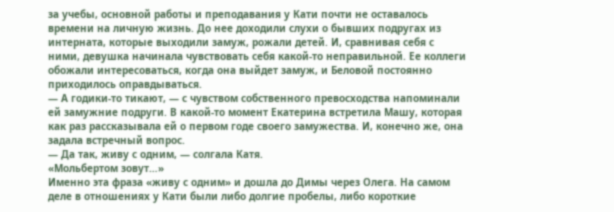за учебы, основной работы и преподавания у Кати почти не оставалось времени на личную жизнь. До нее доходили слухи о бывших подругах из интерната, которые выходили замуж, рожали детей. И, сравнивая себя с ними, девушка начинала чувствовать себя какой-то неправильной. Ее коллеги обожали интересоваться, когда она выйдет замуж, и Беловой постоянно приходилось оправдываться.
— А годики-то тикают, — с чувством собственного превосходства напоминали ей замужние подруги. В какой-то момент Екатерина встретила Машу, которая как раз рассказывала ей о первом годе своего замужества. И, конечно же, она задала встречный вопрос.
— Да так, живу с одним, — солгала Катя.
«Мольбертом зовут…»
Именно эта фраза «живу с одним» и дошла до Димы через Олега. На самом деле в отношениях у Кати были либо долгие пробелы, либо короткие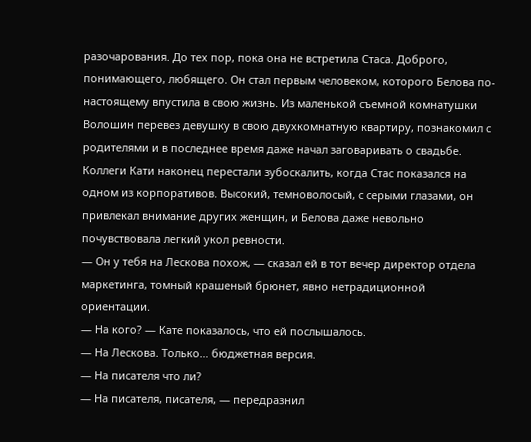разочарования. До тех пор, пока она не встретила Стаса. Доброго, понимающего, любящего. Он стал первым человеком, которого Белова по-настоящему впустила в свою жизнь. Из маленькой съемной комнатушки Волошин перевез девушку в свою двухкомнатную квартиру, познакомил с родителями и в последнее время даже начал заговаривать о свадьбе.
Коллеги Кати наконец перестали зубоскалить, когда Стас показался на одном из корпоративов. Высокий, темноволосый, с серыми глазами, он привлекал внимание других женщин, и Белова даже невольно почувствовала легкий укол ревности.
— Он у тебя на Лескова похож, — сказал ей в тот вечер директор отдела маркетинга, томный крашеный брюнет, явно нетрадиционной ориентации.
— На кого? — Кате показалось, что ей послышалось.
— На Лескова. Только… бюджетная версия.
— На писателя что ли?
— На писателя, писателя, — передразнил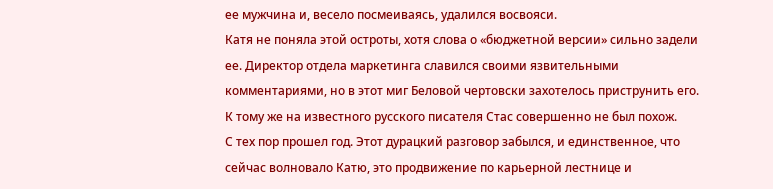ее мужчина и, весело посмеиваясь, удалился восвояси.
Катя не поняла этой остроты, хотя слова о «бюджетной версии» сильно задели ее. Директор отдела маркетинга славился своими язвительными комментариями, но в этот миг Беловой чертовски захотелось приструнить его. К тому же на известного русского писателя Стас совершенно не был похож.
С тех пор прошел год. Этот дурацкий разговор забылся, и единственное, что сейчас волновало Катю, это продвижение по карьерной лестнице и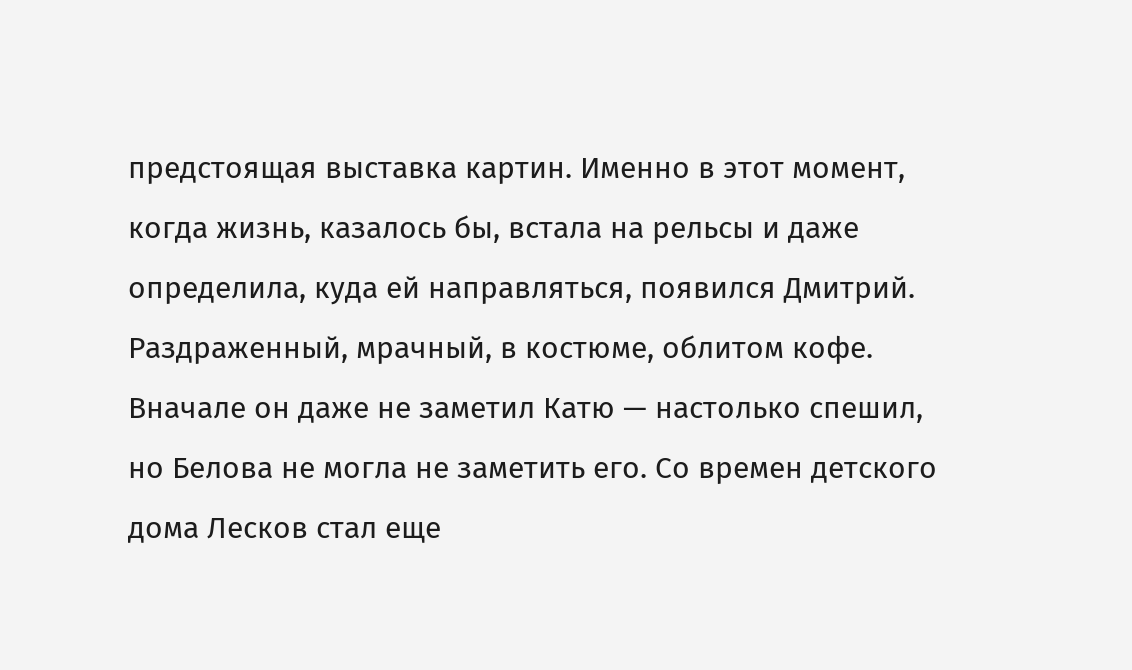предстоящая выставка картин. Именно в этот момент, когда жизнь, казалось бы, встала на рельсы и даже определила, куда ей направляться, появился Дмитрий. Раздраженный, мрачный, в костюме, облитом кофе. Вначале он даже не заметил Катю — настолько спешил, но Белова не могла не заметить его. Со времен детского дома Лесков стал еще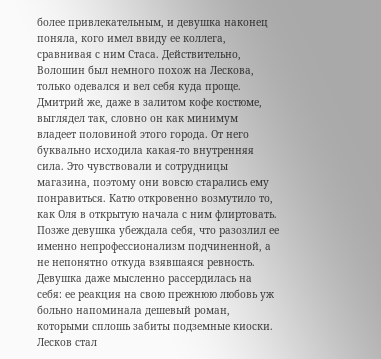более привлекательным, и девушка наконец поняла, кого имел ввиду ее коллега, сравнивая с ним Стаса. Действительно, Волошин был немного похож на Лескова, только одевался и вел себя куда проще. Дмитрий же, даже в залитом кофе костюме, выглядел так, словно он как минимум владеет половиной этого города. От него буквально исходила какая-то внутренняя сила. Это чувствовали и сотрудницы магазина, поэтому они вовсю старались ему понравиться. Катю откровенно возмутило то, как Оля в открытую начала с ним флиртовать. Позже девушка убеждала себя, что разозлил ее именно непрофессионализм подчиненной, а не непонятно откуда взявшаяся ревность. Девушка даже мысленно рассердилась на себя: ее реакция на свою прежнюю любовь уж больно напоминала дешевый роман, которыми сплошь забиты подземные киоски.
Лесков стал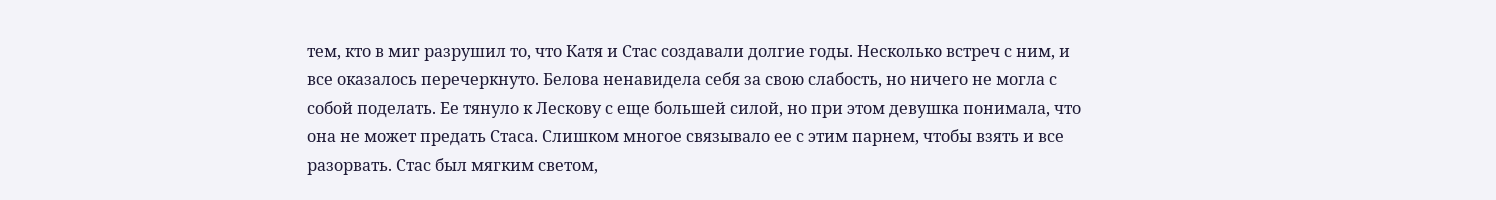тем, кто в миг разрушил то, что Катя и Стас создавали долгие годы. Несколько встреч с ним, и все оказалось перечеркнуто. Белова ненавидела себя за свою слабость, но ничего не могла с собой поделать. Ее тянуло к Лескову с еще большей силой, но при этом девушка понимала, что она не может предать Стаса. Слишком многое связывало ее с этим парнем, чтобы взять и все разорвать. Стас был мягким светом,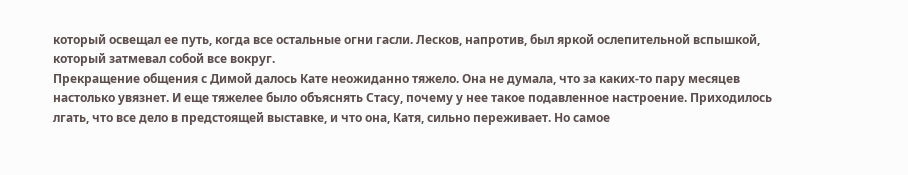который освещал ее путь, когда все остальные огни гасли. Лесков, напротив, был яркой ослепительной вспышкой, который затмевал собой все вокруг.
Прекращение общения с Димой далось Кате неожиданно тяжело. Она не думала, что за каких-то пару месяцев настолько увязнет. И еще тяжелее было объяснять Стасу, почему у нее такое подавленное настроение. Приходилось лгать, что все дело в предстоящей выставке, и что она, Катя, сильно переживает. Но самое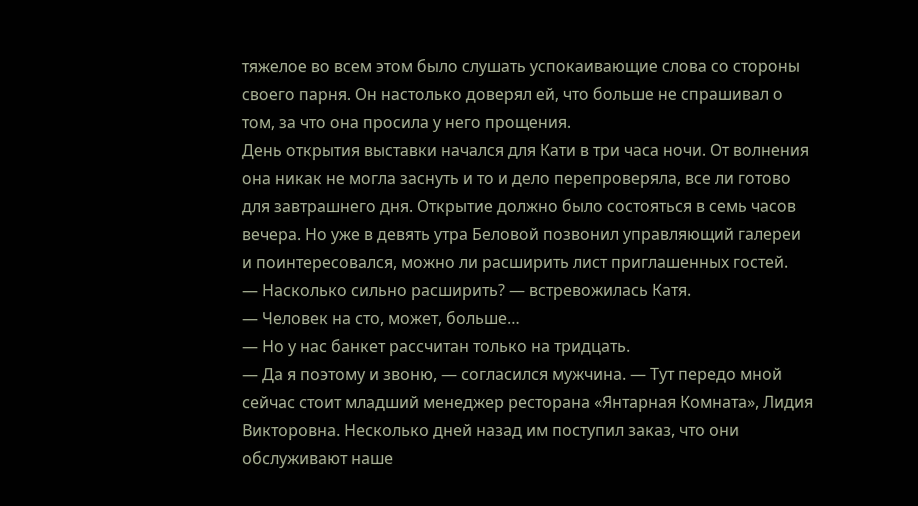тяжелое во всем этом было слушать успокаивающие слова со стороны своего парня. Он настолько доверял ей, что больше не спрашивал о том, за что она просила у него прощения.
День открытия выставки начался для Кати в три часа ночи. От волнения она никак не могла заснуть и то и дело перепроверяла, все ли готово для завтрашнего дня. Открытие должно было состояться в семь часов вечера. Но уже в девять утра Беловой позвонил управляющий галереи и поинтересовался, можно ли расширить лист приглашенных гостей.
— Насколько сильно расширить? — встревожилась Катя.
— Человек на сто, может, больше…
— Но у нас банкет рассчитан только на тридцать.
— Да я поэтому и звоню, — согласился мужчина. — Тут передо мной сейчас стоит младший менеджер ресторана «Янтарная Комната», Лидия Викторовна. Несколько дней назад им поступил заказ, что они обслуживают наше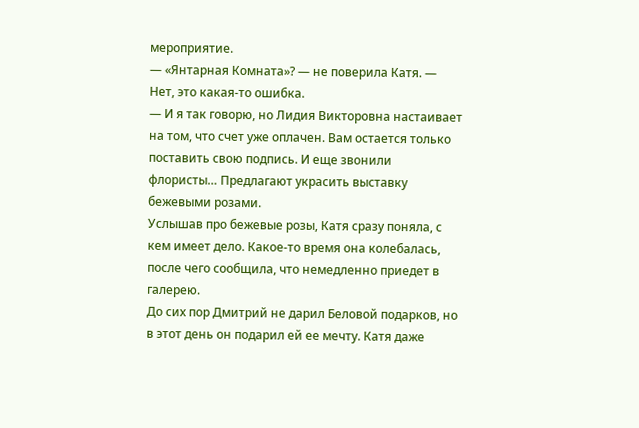мероприятие.
— «Янтарная Комната»? — не поверила Катя. — Нет, это какая-то ошибка.
— И я так говорю, но Лидия Викторовна настаивает на том, что счет уже оплачен. Вам остается только поставить свою подпись. И еще звонили флористы… Предлагают украсить выставку бежевыми розами.
Услышав про бежевые розы, Катя сразу поняла, с кем имеет дело. Какое-то время она колебалась, после чего сообщила, что немедленно приедет в галерею.
До сих пор Дмитрий не дарил Беловой подарков, но в этот день он подарил ей ее мечту. Катя даже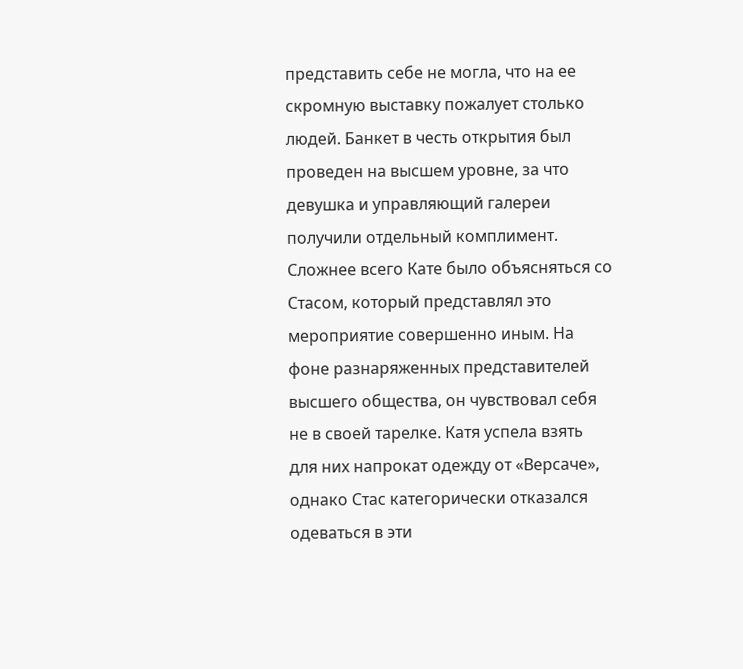представить себе не могла, что на ее скромную выставку пожалует столько людей. Банкет в честь открытия был проведен на высшем уровне, за что девушка и управляющий галереи получили отдельный комплимент. Сложнее всего Кате было объясняться со Стасом, который представлял это мероприятие совершенно иным. На фоне разнаряженных представителей высшего общества, он чувствовал себя не в своей тарелке. Катя успела взять для них напрокат одежду от «Версаче», однако Стас категорически отказался одеваться в эти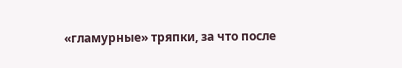«гламурные» тряпки, за что после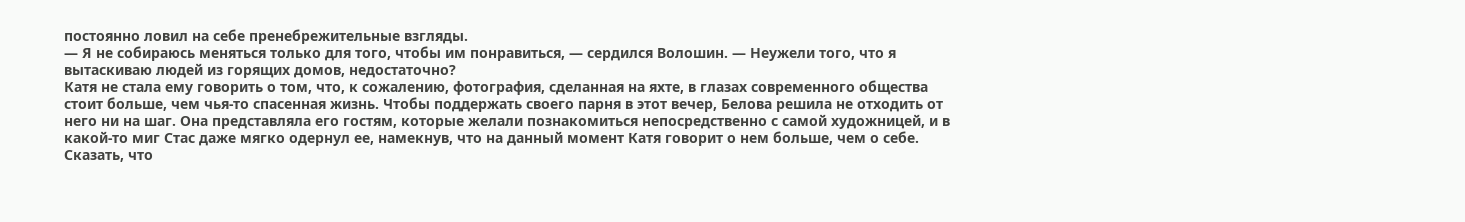постоянно ловил на себе пренебрежительные взгляды.
— Я не собираюсь меняться только для того, чтобы им понравиться, — сердился Волошин. — Неужели того, что я вытаскиваю людей из горящих домов, недостаточно?
Катя не стала ему говорить о том, что, к сожалению, фотография, сделанная на яхте, в глазах современного общества стоит больше, чем чья-то спасенная жизнь. Чтобы поддержать своего парня в этот вечер, Белова решила не отходить от него ни на шаг. Она представляла его гостям, которые желали познакомиться непосредственно с самой художницей, и в какой-то миг Стас даже мягко одернул ее, намекнув, что на данный момент Катя говорит о нем больше, чем о себе.
Сказать, что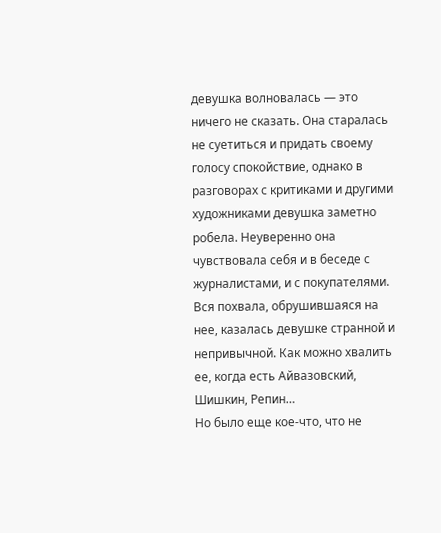девушка волновалась — это ничего не сказать. Она старалась не суетиться и придать своему голосу спокойствие, однако в разговорах с критиками и другими художниками девушка заметно робела. Неуверенно она чувствовала себя и в беседе с журналистами, и с покупателями. Вся похвала, обрушившаяся на нее, казалась девушке странной и непривычной. Как можно хвалить ее, когда есть Айвазовский, Шишкин, Репин…
Но было еще кое-что, что не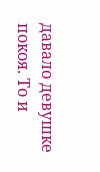давало девушке покоя. То и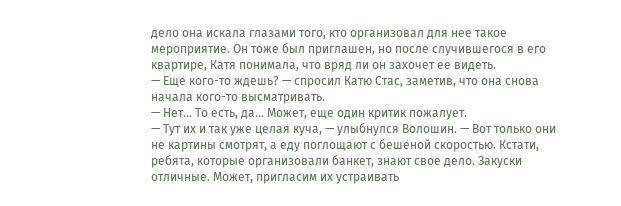дело она искала глазами того, кто организовал для нее такое мероприятие. Он тоже был приглашен, но после случившегося в его квартире, Катя понимала, что вряд ли он захочет ее видеть.
— Еще кого-то ждешь? — спросил Катю Стас, заметив, что она снова начала кого-то высматривать.
— Нет… То есть, да… Может, еще один критик пожалует.
— Тут их и так уже целая куча, — улыбнулся Волошин. — Вот только они не картины смотрят, а еду поглощают с бешеной скоростью. Кстати, ребята, которые организовали банкет, знают свое дело. Закуски отличные. Может, пригласим их устраивать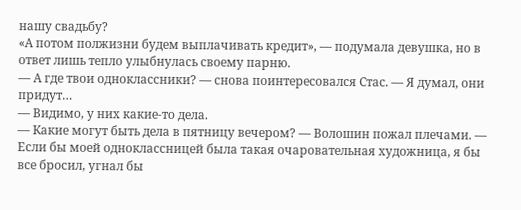нашу свадьбу?
«А потом полжизни будем выплачивать кредит», — подумала девушка, но в ответ лишь тепло улыбнулась своему парню.
— А где твои одноклассники? — снова поинтересовался Стас. — Я думал, они придут…
— Видимо, у них какие-то дела.
— Какие могут быть дела в пятницу вечером? — Волошин пожал плечами. — Если бы моей одноклассницей была такая очаровательная художница, я бы все бросил, угнал бы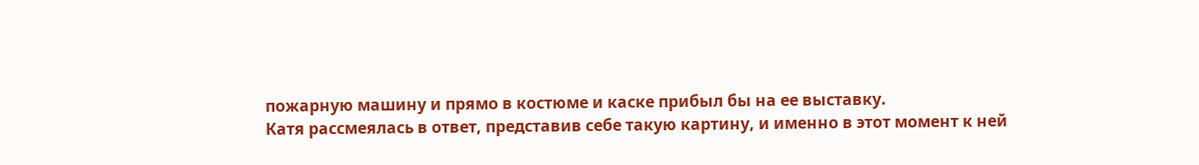пожарную машину и прямо в костюме и каске прибыл бы на ее выставку.
Катя рассмеялась в ответ, представив себе такую картину, и именно в этот момент к ней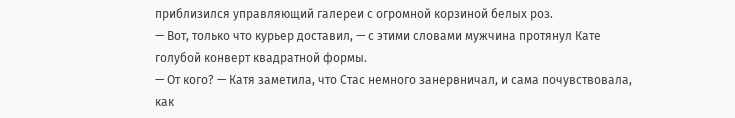приблизился управляющий галереи с огромной корзиной белых роз.
— Вот, только что курьер доставил, — с этими словами мужчина протянул Кате голубой конверт квадратной формы.
— От кого? — Катя заметила, что Стас немного занервничал, и сама почувствовала, как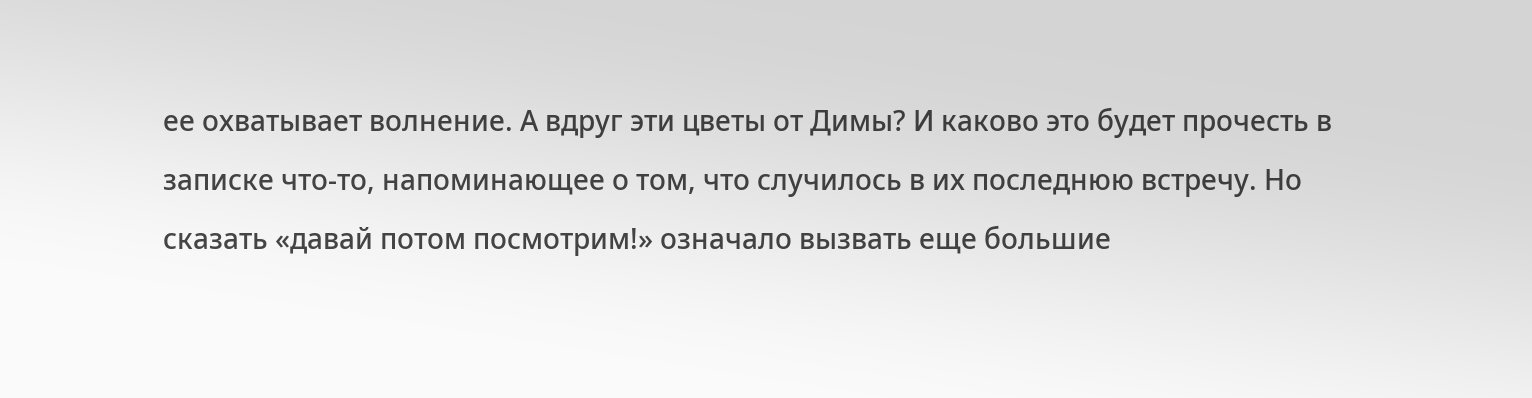ее охватывает волнение. А вдруг эти цветы от Димы? И каково это будет прочесть в записке что-то, напоминающее о том, что случилось в их последнюю встречу. Но сказать «давай потом посмотрим!» означало вызвать еще большие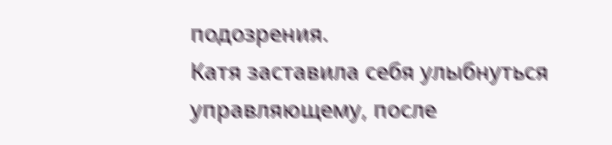подозрения.
Катя заставила себя улыбнуться управляющему, после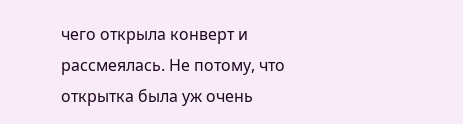чего открыла конверт и рассмеялась. Не потому, что открытка была уж очень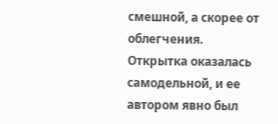смешной, а скорее от облегчения. Открытка оказалась самодельной, и ее автором явно был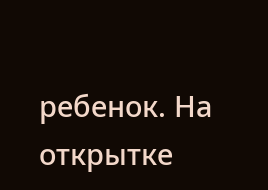ребенок. На открытке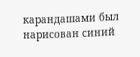карандашами был нарисован синий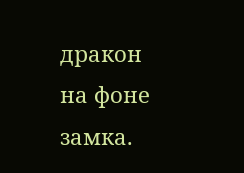дракон на фоне замка.